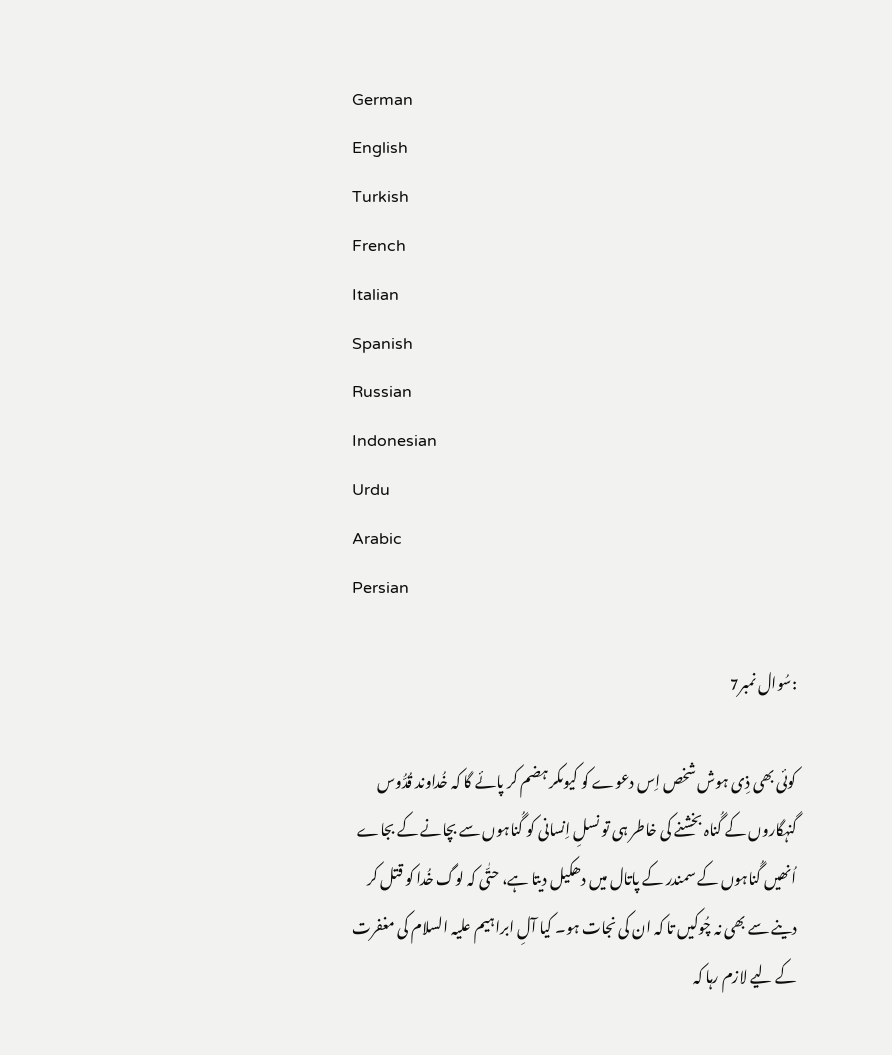German
English
Turkish
French
Italian
Spanish
Russian
Indonesian
Urdu
Arabic
Persian

:سُوال نمبر7

کوئی بھی ذِی ہوش شخص اِس دعوے کو کیوںکر ہضم کر پائے گا کہ خُداوند قُدُّوس گنہگاروں کے گُناہ بخشنے کی خاطر ہی تو نسلِ اِنسانی کو گُناہوں سے بچانے کے بجاے اُنھیں گُناہوں کے سمندر کے پاتال میں دھکیل دیتا ہے، حتّٰی کہ لوگ خُدا کو قتل کر دینے سے بھی نہ چُوکیں تا کہ ان کی نجات ہو۔ کیا آلِ ابراہیم علیہ السلام کی مغفرت کے لیے لازم رہا کہ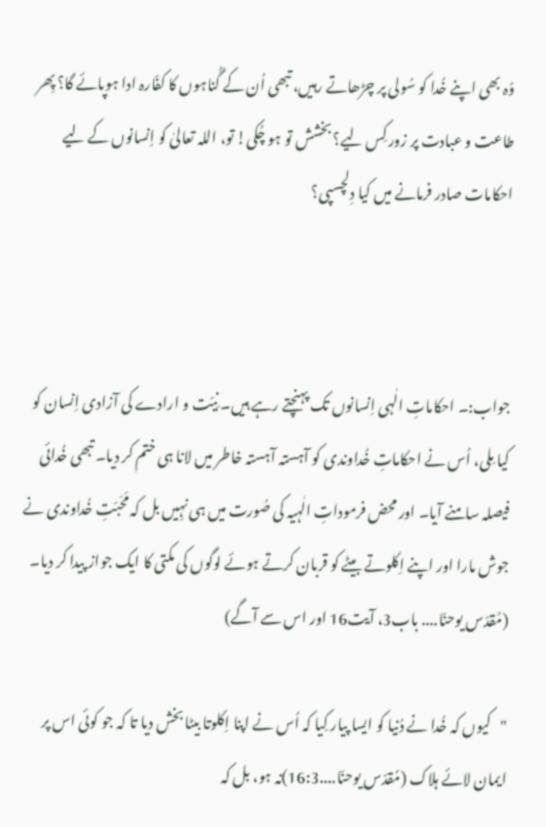وُہ بھی اپنے خُدا کو سُولی پر چڑھاتے رہیں، تبھی اُن کے گُناہوں کا کفّارہ ادا ہوپائے گا؟ پِھر طاعت و عبادت پر زور کِس لیے؟ بخشش تو ہو چُکی! تو، اللہ تعالیٰ کو اِنسانوں کے لیے احکامات صادر فرمانے میں کیا دِلچسپی؟



جواب:۔ احکاماتِ الٰہی اِنسانوں تک پہنچتے رہے ہیں۔ نِیّت و ارادے کی آزادی اِنسان کو کیا مِلی، اُس نے احکاماتِ خُداوندی کو آہستہ آہستہ خاطر میں لانا ہی ختم کر دیا۔ تبھی خُدائی فیصلہ سامنے آیا۔ اور محض فرموداتِ الٰہیہ کی صُورت میں ہی نہِیں بل کہ مَحَبّتِ خُداوندی نے جوش مارا اور اپنے اِکلوتے بیٹے کو قربان کرتے ہوئے لوگوں کی مکتی کا ایک جواز پیدا کر دیا۔ (مُقدّس یوحنّا.... باب3، آیت16 اور اس سے آگے)

"کیوں کہ خُدا نے دُنیا کو ایسا پیار کِیا کہ اُس نے اپنا اِکلوتا بیٹا بخش دیا تا کہ جو کوئی اس پر ایمان لائے ہلاک (مُقدّس یوحنّا....16:3)نہ ہو، بل کہ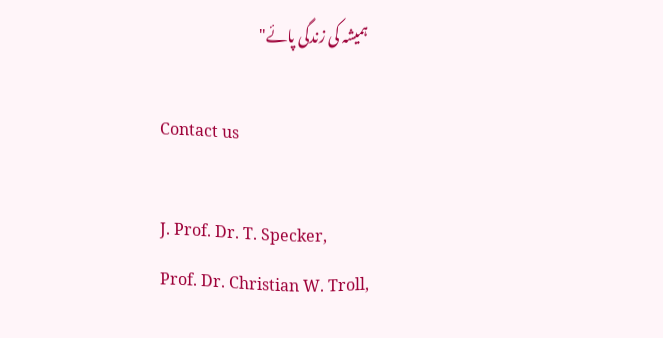ہمیشہ کی زندگی پائے"

Contact us

J. Prof. Dr. T. Specker,
Prof. Dr. Christian W. Troll,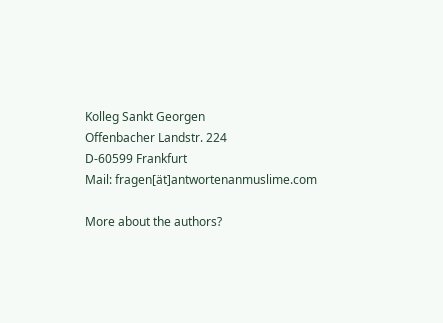Kolleg Sankt Georgen
Offenbacher Landstr. 224
D-60599 Frankfurt
Mail: fragen[ät]antwortenanmuslime.com

More about the authors?